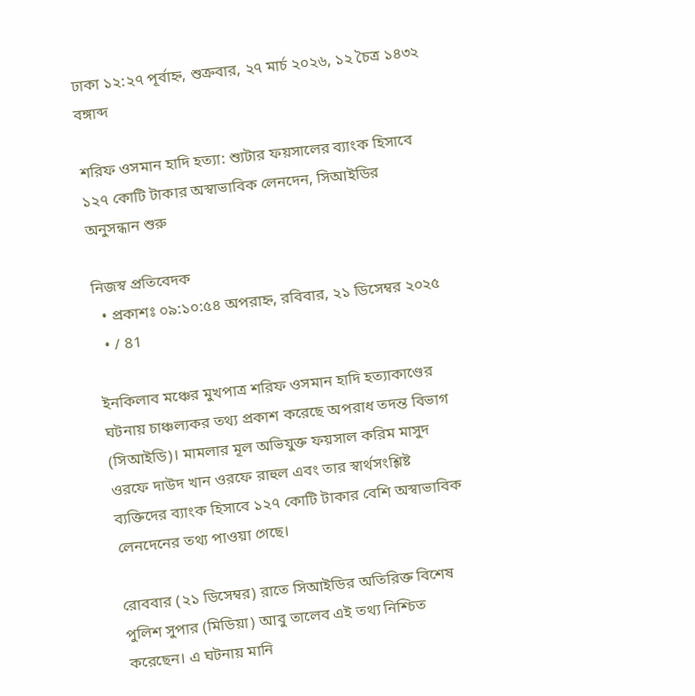ঢাকা ১২:২৭ পূর্বাহ্ন, শুক্রবার, ২৭ মার্চ ২০২৬, ১২ চৈত্র ১৪৩২ বঙ্গাব্দ

শরিফ ওসমান হাদি হত্যা: শ্যুটার ফয়সালের ব্যাংক হিসাবে ১২৭ কোটি টাকার অস্বাভাবিক লেনদেন, সিআইডির অনুসন্ধান শুরু

নিজস্ব প্রতিবেদক
  • প্রকাশঃ ০৯:১০:৫৪ অপরাহ্ন, রবিবার, ২১ ডিসেম্বর ২০২৫
  • / 81

ইনকিলাব মঞ্চের মুখপাত্র শরিফ ওসমান হাদি হত্যাকাণ্ডের ঘটনায় চাঞ্চল্যকর তথ্য প্রকাশ করেছে অপরাধ তদন্ত বিভাগ (সিআইডি)। মামলার মূল অভিযুক্ত ফয়সাল করিম মাসুদ ওরফে দাউদ খান ওরফে রাহুল এবং তার স্বার্থসংশ্লিষ্ট ব্যক্তিদের ব্যাংক হিসাবে ১২৭ কোটি টাকার বেশি অস্বাভাবিক লেনদেনের তথ্য পাওয়া গেছে।

রোববার (২১ ডিসেম্বর) রাতে সিআইডির অতিরিক্ত বিশেষ পুলিশ সুপার (মিডিয়া) আবু তালেব এই তথ্য নিশ্চিত করেছেন। এ ঘটনায় মানি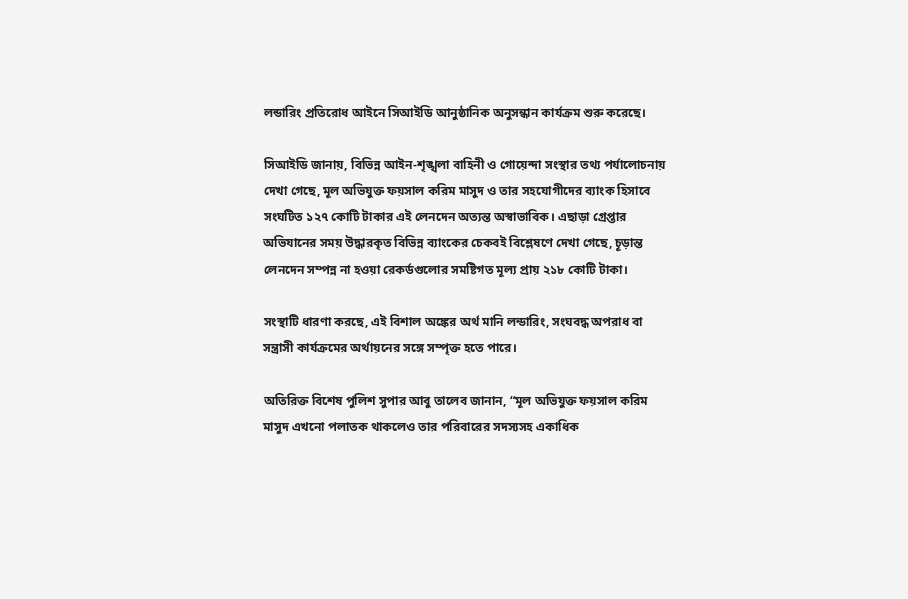লন্ডারিং প্রতিরোধ আইনে সিআইডি আনুষ্ঠানিক অনুসন্ধান কার্যক্রম শুরু করেছে।

সিআইডি জানায়, বিভিন্ন আইন-শৃঙ্খলা বাহিনী ও গোয়েন্দা সংস্থার তথ্য পর্যালোচনায় দেখা গেছে, মূল অভিযুক্ত ফয়সাল করিম মাসুদ ও তার সহযোগীদের ব্যাংক হিসাবে সংঘটিত ১২৭ কোটি টাকার এই লেনদেন অত্যন্ত অস্বাভাবিক। এছাড়া গ্রেপ্তার অভিযানের সময় উদ্ধারকৃত বিভিন্ন ব্যাংকের চেকবই বিশ্লেষণে দেখা গেছে, চূড়ান্ত লেনদেন সম্পন্ন না হওয়া রেকর্ডগুলোর সমষ্টিগত মূল্য প্রায় ২১৮ কোটি টাকা।

সংস্থাটি ধারণা করছে, এই বিশাল অঙ্কের অর্থ মানি লন্ডারিং, সংঘবদ্ধ অপরাধ বা সন্ত্রাসী কার্যক্রমের অর্থায়নের সঙ্গে সম্পৃক্ত হতে পারে।

অতিরিক্ত বিশেষ পুলিশ সুপার আবু তালেব জানান, “মূল অভিযুক্ত ফয়সাল করিম মাসুদ এখনো পলাতক থাকলেও তার পরিবারের সদস্যসহ একাধিক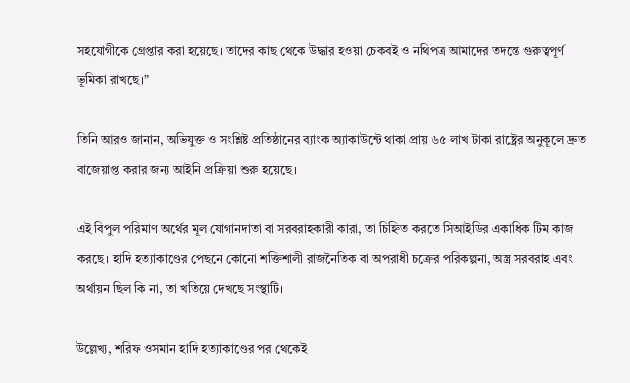সহযোগীকে গ্রেপ্তার করা হয়েছে। তাদের কাছ থেকে উদ্ধার হওয়া চেকবই ও নথিপত্র আমাদের তদন্তে গুরুত্বপূর্ণ ভূমিকা রাখছে।”

তিনি আরও জানান, অভিযুক্ত ও সংশ্লিষ্ট প্রতিষ্ঠানের ব্যাংক অ্যাকাউন্টে থাকা প্রায় ৬৫ লাখ টাকা রাষ্ট্রের অনুকূলে দ্রুত বাজেয়াপ্ত করার জন্য আইনি প্রক্রিয়া শুরু হয়েছে।

এই বিপুল পরিমাণ অর্থের মূল যোগানদাতা বা সরবরাহকারী কারা, তা চিহ্নিত করতে সিআইডির একাধিক টিম কাজ করছে। হাদি হত্যাকাণ্ডের পেছনে কোনো শক্তিশালী রাজনৈতিক বা অপরাধী চক্রের পরিকল্পনা, অস্ত্র সরবরাহ এবং অর্থায়ন ছিল কি না, তা খতিয়ে দেখছে সংস্থাটি।

উল্লেখ্য, শরিফ ওসমান হাদি হত্যাকাণ্ডের পর থেকেই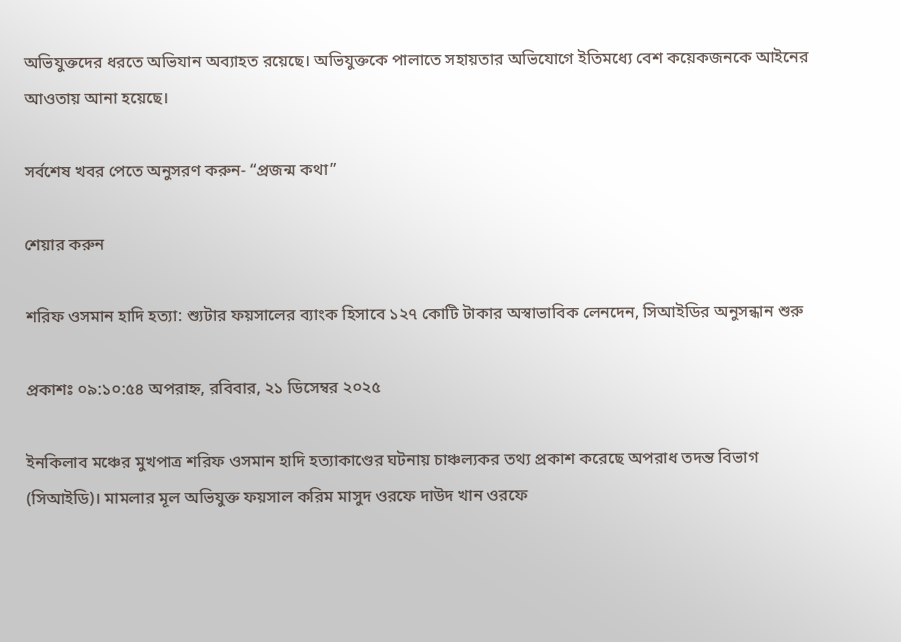অভিযুক্তদের ধরতে অভিযান অব্যাহত রয়েছে। অভিযুক্তকে পালাতে সহায়তার অভিযোগে ইতিমধ্যে বেশ কয়েকজনকে আইনের আওতায় আনা হয়েছে।

সর্বশেষ খবর পেতে অনুসরণ করুন- “প্রজন্ম কথা”

শেয়ার করুন

শরিফ ওসমান হাদি হত্যা: শ্যুটার ফয়সালের ব্যাংক হিসাবে ১২৭ কোটি টাকার অস্বাভাবিক লেনদেন, সিআইডির অনুসন্ধান শুরু

প্রকাশঃ ০৯:১০:৫৪ অপরাহ্ন, রবিবার, ২১ ডিসেম্বর ২০২৫

ইনকিলাব মঞ্চের মুখপাত্র শরিফ ওসমান হাদি হত্যাকাণ্ডের ঘটনায় চাঞ্চল্যকর তথ্য প্রকাশ করেছে অপরাধ তদন্ত বিভাগ (সিআইডি)। মামলার মূল অভিযুক্ত ফয়সাল করিম মাসুদ ওরফে দাউদ খান ওরফে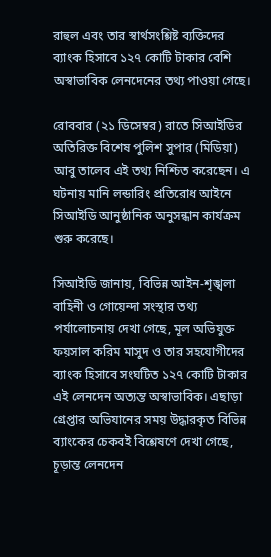রাহুল এবং তার স্বার্থসংশ্লিষ্ট ব্যক্তিদের ব্যাংক হিসাবে ১২৭ কোটি টাকার বেশি অস্বাভাবিক লেনদেনের তথ্য পাওয়া গেছে।

রোববার (২১ ডিসেম্বর) রাতে সিআইডির অতিরিক্ত বিশেষ পুলিশ সুপার (মিডিয়া) আবু তালেব এই তথ্য নিশ্চিত করেছেন। এ ঘটনায় মানি লন্ডারিং প্রতিরোধ আইনে সিআইডি আনুষ্ঠানিক অনুসন্ধান কার্যক্রম শুরু করেছে।

সিআইডি জানায়, বিভিন্ন আইন-শৃঙ্খলা বাহিনী ও গোয়েন্দা সংস্থার তথ্য পর্যালোচনায় দেখা গেছে, মূল অভিযুক্ত ফয়সাল করিম মাসুদ ও তার সহযোগীদের ব্যাংক হিসাবে সংঘটিত ১২৭ কোটি টাকার এই লেনদেন অত্যন্ত অস্বাভাবিক। এছাড়া গ্রেপ্তার অভিযানের সময় উদ্ধারকৃত বিভিন্ন ব্যাংকের চেকবই বিশ্লেষণে দেখা গেছে, চূড়ান্ত লেনদেন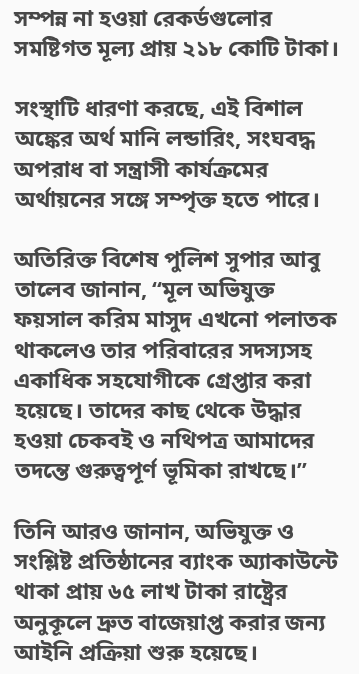সম্পন্ন না হওয়া রেকর্ডগুলোর সমষ্টিগত মূল্য প্রায় ২১৮ কোটি টাকা।

সংস্থাটি ধারণা করছে, এই বিশাল অঙ্কের অর্থ মানি লন্ডারিং, সংঘবদ্ধ অপরাধ বা সন্ত্রাসী কার্যক্রমের অর্থায়নের সঙ্গে সম্পৃক্ত হতে পারে।

অতিরিক্ত বিশেষ পুলিশ সুপার আবু তালেব জানান, “মূল অভিযুক্ত ফয়সাল করিম মাসুদ এখনো পলাতক থাকলেও তার পরিবারের সদস্যসহ একাধিক সহযোগীকে গ্রেপ্তার করা হয়েছে। তাদের কাছ থেকে উদ্ধার হওয়া চেকবই ও নথিপত্র আমাদের তদন্তে গুরুত্বপূর্ণ ভূমিকা রাখছে।”

তিনি আরও জানান, অভিযুক্ত ও সংশ্লিষ্ট প্রতিষ্ঠানের ব্যাংক অ্যাকাউন্টে থাকা প্রায় ৬৫ লাখ টাকা রাষ্ট্রের অনুকূলে দ্রুত বাজেয়াপ্ত করার জন্য আইনি প্রক্রিয়া শুরু হয়েছে।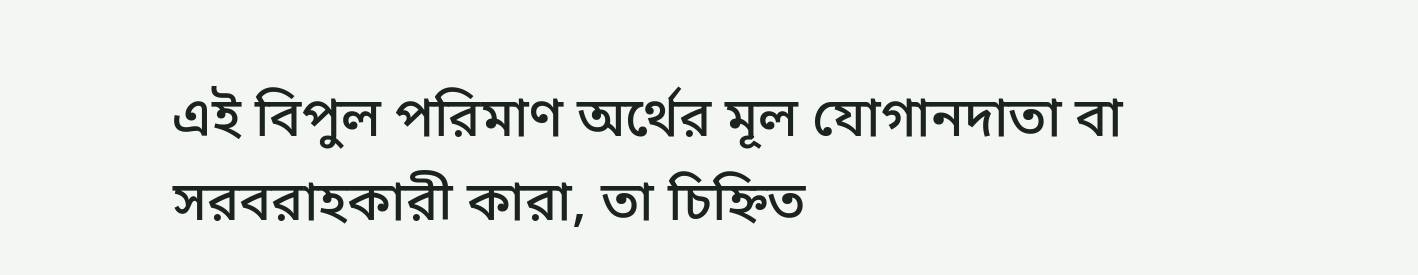এই বিপুল পরিমাণ অর্থের মূল যোগানদাতা বা সরবরাহকারী কারা, তা চিহ্নিত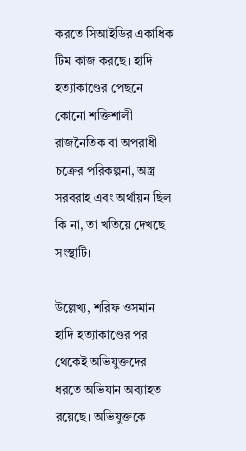করতে সিআইডির একাধিক টিম কাজ করছে। হাদি হত্যাকাণ্ডের পেছনে কোনো শক্তিশালী রাজনৈতিক বা অপরাধী চক্রের পরিকল্পনা, অস্ত্র সরবরাহ এবং অর্থায়ন ছিল কি না, তা খতিয়ে দেখছে সংস্থাটি।

উল্লেখ্য, শরিফ ওসমান হাদি হত্যাকাণ্ডের পর থেকেই অভিযুক্তদের ধরতে অভিযান অব্যাহত রয়েছে। অভিযুক্তকে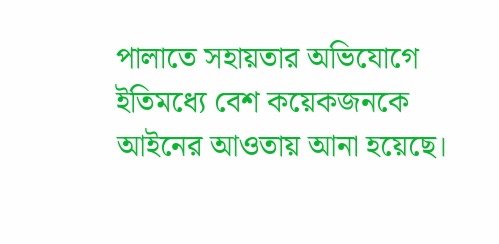পালাতে সহায়তার অভিযোগে ইতিমধ্যে বেশ কয়েকজনকে আইনের আওতায় আনা হয়েছে।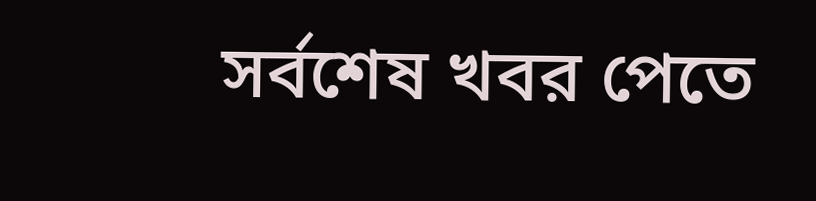সর্বশেষ খবর পেতে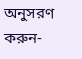অনুসরণ করুন-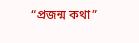“প্রজন্ম কথা”